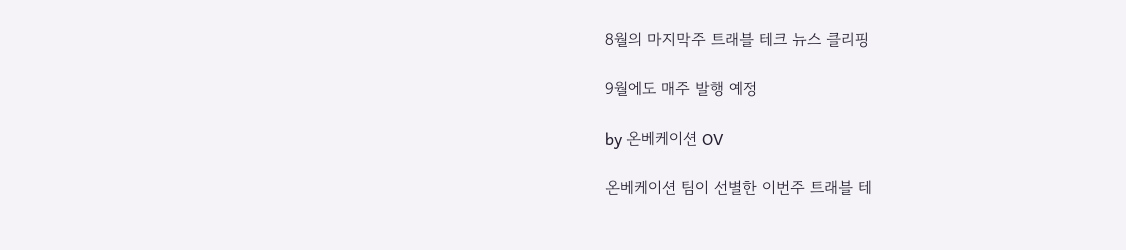8월의 마지막주 트래블 테크 뉴스 클리핑

9월에도 매주 발행 예정

by 온베케이션 OV

온베케이션 팀이 선별한 이번주 트래블 테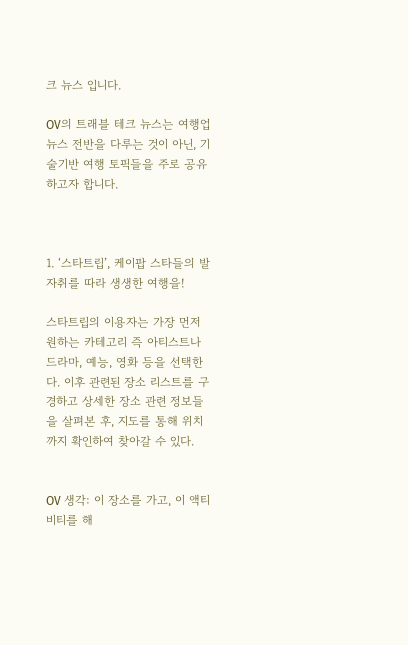크 뉴스 입니다.

OV의 트래블 테크 뉴스는 여행업 뉴스 전반을 다루는 것이 아닌, 기술기반 여행 토픽들을 주로 공유하고자 합니다.



1. ‘스타트립’, 케이팝 스타들의 발자취를 따라 생생한 여행을!

스타트립의 이용자는 가장 먼저 원하는 카테고리 즉 아티스트나 드라마, 예능, 영화 등을 선택한다. 이후 관련된 장소 리스트를 구경하고 상세한 장소 관련 정보들을 살펴본 후, 지도를 통해 위치까지 확인하여 찾아갈 수 있다.


OV 생각: 이 장소를 가고, 이 액티비티를 해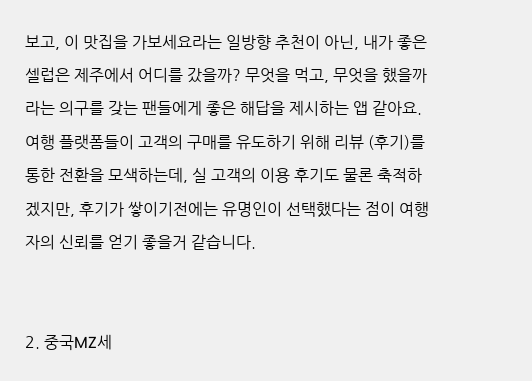보고, 이 맛집을 가보세요라는 일방향 추천이 아닌, 내가 좋은 셀럽은 제주에서 어디를 갔을까? 무엇을 먹고, 무엇을 했을까라는 의구를 갖는 팬들에게 좋은 해답을 제시하는 앱 같아요. 여행 플랫폼들이 고객의 구매를 유도하기 위해 리뷰 (후기)를 통한 전환을 모색하는데, 실 고객의 이용 후기도 물론 축적하겠지만, 후기가 쌓이기전에는 유명인이 선택했다는 점이 여행자의 신뢰를 얻기 좋을거 같습니다.


2. 중국MZ세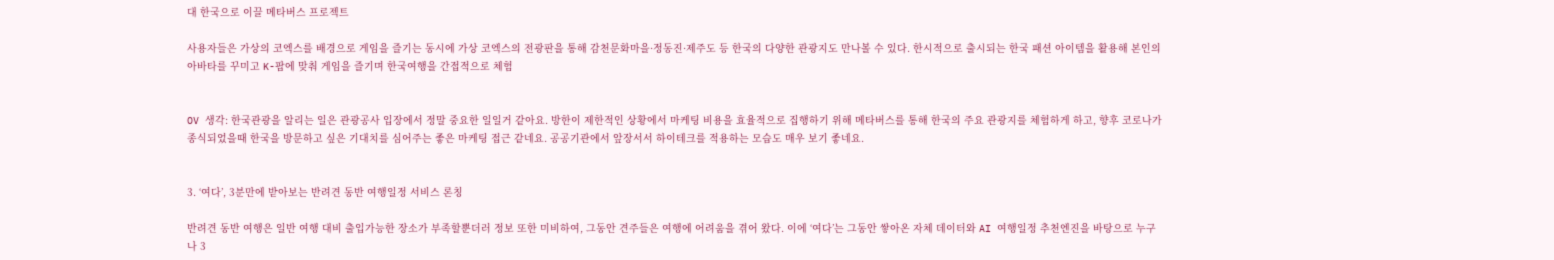대 한국으로 이끌 메타버스 프로젝트

사용자들은 가상의 코엑스를 배경으로 게임을 즐기는 동시에 가상 코엑스의 전광판을 통해 감천문화마을·정동진·제주도 등 한국의 다양한 관광지도 만나볼 수 있다. 한시적으로 출시되는 한국 패션 아이템을 활용해 본인의 아바타를 꾸미고 K-팝에 맞춰 게임을 즐기며 한국여행을 간접적으로 체험


OV 생각: 한국관광을 알리는 일은 관광공사 입장에서 정말 중요한 일일거 같아요. 방한이 제한적인 상황에서 마케팅 비용을 효율적으로 집행하기 위해 메타버스를 통해 한국의 주요 관광지를 체험하게 하고, 향후 코로나가 종식되었을때 한국을 방문하고 싶은 기대치를 심어주는 좋은 마케팅 접근 같네요. 공공기관에서 앞장서서 하이테크를 적용하는 모습도 매우 보기 좋네요.


3. ‘여다’, 3분만에 받아보는 반려견 동반 여행일정 서비스 론칭

반려견 동반 여행은 일반 여행 대비 출입가능한 장소가 부족할뿐더러 정보 또한 미비하여, 그동안 견주들은 여행에 어려움을 겪어 왔다. 이에 ‘여다’는 그동안 쌓아온 자체 데이터와 AI 여행일정 추천엔진을 바탕으로 누구나 3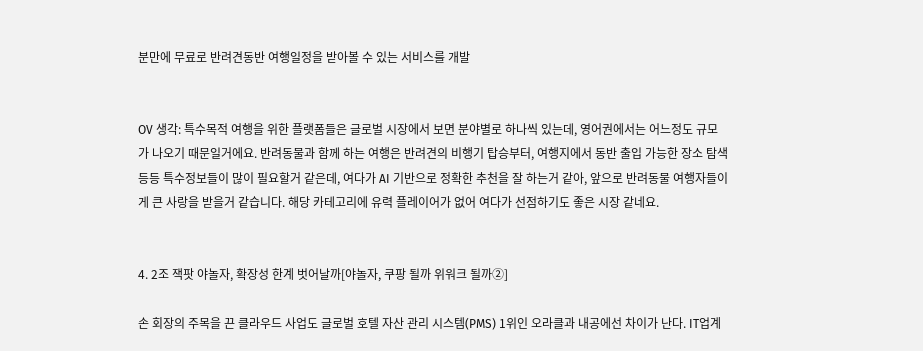분만에 무료로 반려견동반 여행일정을 받아볼 수 있는 서비스를 개발


OV 생각: 특수목적 여행을 위한 플랫폼들은 글로벌 시장에서 보면 분야별로 하나씩 있는데, 영어권에서는 어느정도 규모가 나오기 때문일거에요. 반려동물과 함께 하는 여행은 반려견의 비행기 탑승부터, 여행지에서 동반 출입 가능한 장소 탐색 등등 특수정보들이 많이 필요할거 같은데, 여다가 AI 기반으로 정확한 추천을 잘 하는거 같아, 앞으로 반려동물 여행자들이게 큰 사랑을 받을거 같습니다. 해당 카테고리에 유력 플레이어가 없어 여다가 선점하기도 좋은 시장 같네요.


4. 2조 잭팟 야놀자, 확장성 한계 벗어날까[야놀자, 쿠팡 될까 위워크 될까②]

손 회장의 주목을 끈 클라우드 사업도 글로벌 호텔 자산 관리 시스템(PMS) 1위인 오라클과 내공에선 차이가 난다. IT업계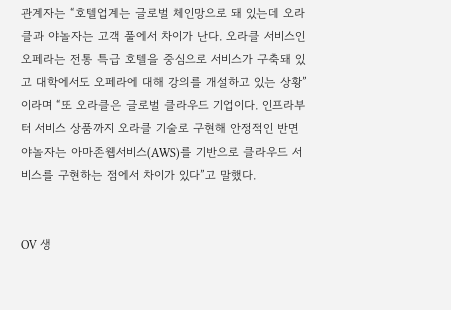관계자는 “호텔업계는 글로벌 체인망으로 돼 있는데 오라클과 야놀자는 고객 풀에서 차이가 난다. 오라클 서비스인 오페라는 전통 특급 호텔을 중심으로 서비스가 구축돼 있고 대학에서도 오페라에 대해 강의를 개설하고 있는 상황”이라며 “또 오라클은 글로벌 클라우드 기업이다. 인프라부터 서비스 상품까지 오라클 기술로 구현해 안정적인 반면 야놀자는 아마존웹서비스(AWS)를 기반으로 클라우드 서비스를 구현하는 점에서 차이가 있다”고 말했다.


OV 생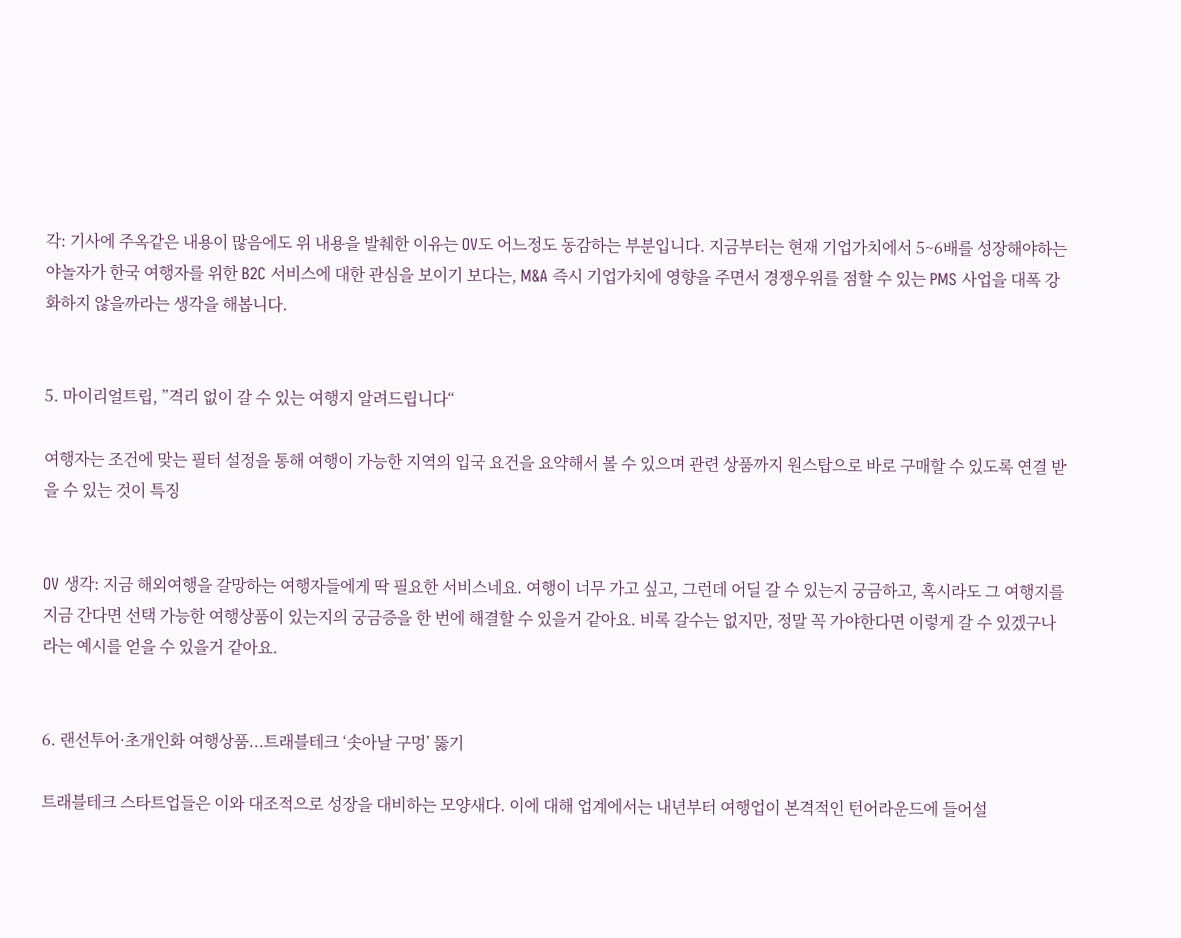각: 기사에 주옥같은 내용이 많음에도 위 내용을 발췌한 이유는 OV도 어느정도 동감하는 부분입니다. 지금부터는 현재 기업가치에서 5~6배를 성장해야하는 야놀자가 한국 여행자를 위한 B2C 서비스에 대한 관심을 보이기 보다는, M&A 즉시 기업가치에 영향을 주면서 경쟁우위를 점할 수 있는 PMS 사업을 대폭 강화하지 않을까라는 생각을 해봅니다.


5. 마이리얼트립, ”격리 없이 갈 수 있는 여행지 알려드립니다“

여행자는 조건에 맞는 필터 설정을 통해 여행이 가능한 지역의 입국 요건을 요약해서 볼 수 있으며 관련 상품까지 원스탑으로 바로 구매할 수 있도록 연결 받을 수 있는 것이 특징


OV 생각: 지금 해외여행을 갈망하는 여행자들에게 딱 필요한 서비스네요. 여행이 너무 가고 싶고, 그런데 어딜 갈 수 있는지 궁금하고, 혹시라도 그 여행지를 지금 간다면 선택 가능한 여행상품이 있는지의 궁금증을 한 번에 해결할 수 있을거 같아요. 비록 갈수는 없지만, 정말 꼭 가야한다면 이렇게 갈 수 있겠구나라는 예시를 얻을 수 있을거 같아요.


6. 랜선투어·초개인화 여행상품...트래블테크 ‘솟아날 구멍’ 뚫기

트래블테크 스타트업들은 이와 대조적으로 성장을 대비하는 모양새다. 이에 대해 업계에서는 내년부터 여행업이 본격적인 턴어라운드에 들어설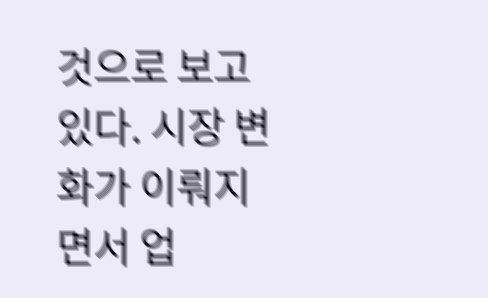것으로 보고 있다. 시장 변화가 이뤄지면서 업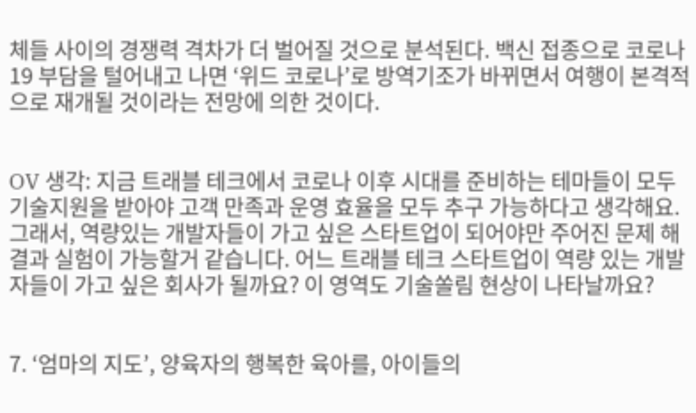체들 사이의 경쟁력 격차가 더 벌어질 것으로 분석된다. 백신 접종으로 코로나19 부담을 털어내고 나면 ‘위드 코로나’로 방역기조가 바뀌면서 여행이 본격적으로 재개될 것이라는 전망에 의한 것이다.


OV 생각: 지금 트래블 테크에서 코로나 이후 시대를 준비하는 테마들이 모두 기술지원을 받아야 고객 만족과 운영 효율을 모두 추구 가능하다고 생각해요. 그래서, 역량있는 개발자들이 가고 싶은 스타트업이 되어야만 주어진 문제 해결과 실험이 가능할거 같습니다. 어느 트래블 테크 스타트업이 역량 있는 개발자들이 가고 싶은 회사가 될까요? 이 영역도 기술쏠림 현상이 나타날까요?


7. ‘엄마의 지도’, 양육자의 행복한 육아를, 아이들의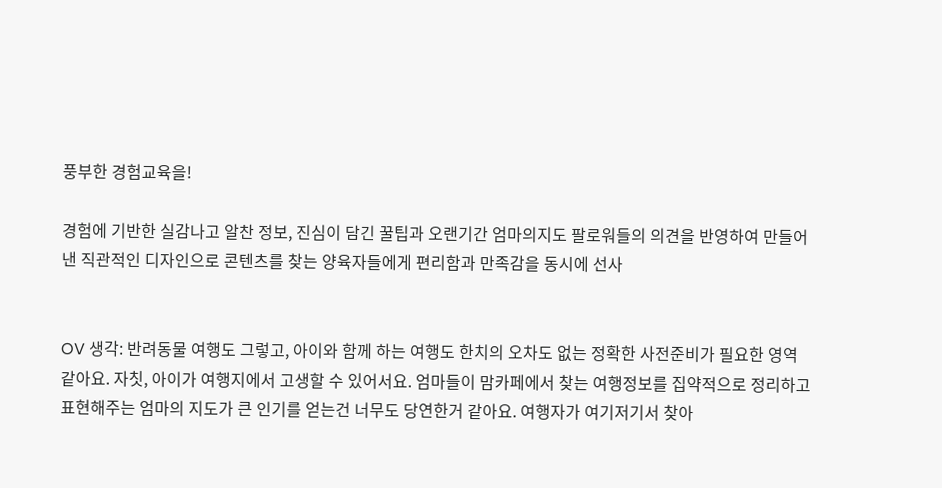풍부한 경험교육을!

경험에 기반한 실감나고 알찬 정보, 진심이 담긴 꿀팁과 오랜기간 엄마의지도 팔로워들의 의견을 반영하여 만들어 낸 직관적인 디자인으로 콘텐츠를 찾는 양육자들에게 편리함과 만족감을 동시에 선사


OV 생각: 반려동물 여행도 그렇고, 아이와 함께 하는 여행도 한치의 오차도 없는 정확한 사전준비가 필요한 영역 같아요. 자칫, 아이가 여행지에서 고생할 수 있어서요. 엄마들이 맘카페에서 찾는 여행정보를 집약적으로 정리하고 표현해주는 엄마의 지도가 큰 인기를 얻는건 너무도 당연한거 같아요. 여행자가 여기저기서 찾아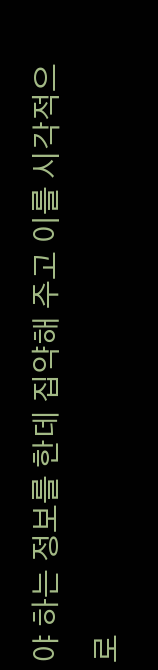야 하는 정보를 한데 집약해 주고 이를 시각적으로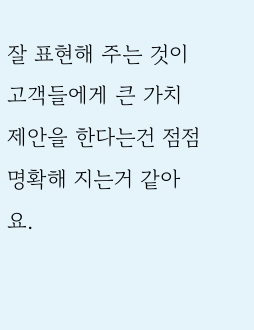잘 표현해 주는 것이 고객들에게 큰 가치제안을 한다는건 점점 명확해 지는거 같아요.